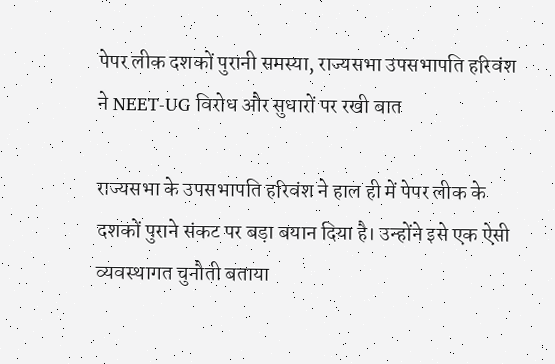पेपर लीक दशकों पुरानी समस्या, राज्यसभा उपसभापति हरिवंश ने NEET-UG विरोध और सुधारों पर रखी बात

राज्यसभा के उपसभापति हरिवंश ने हाल ही में पेपर लीक के दशकों पुराने संकट पर बड़ा बयान दिया है। उन्होंने इसे एक ऐसी व्यवस्थागत चुनौती बताया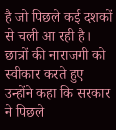है जो पिछले कई दशकों से चली आ रही है। छात्रों की नाराजगी को स्वीकार करते हुए उन्होंने कहा कि सरकार ने पिछले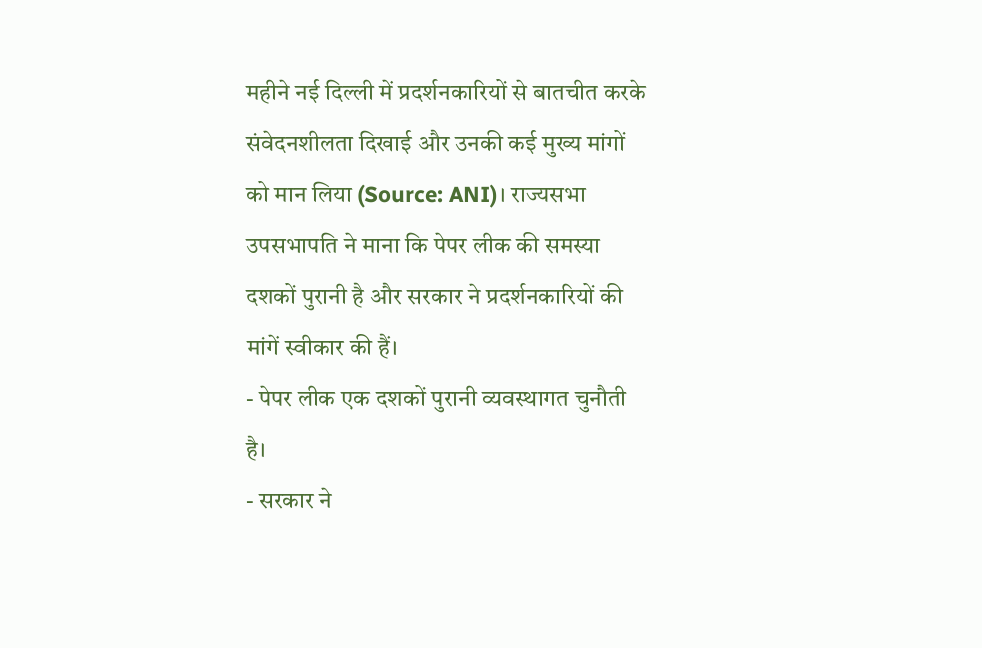महीने नई दिल्ली में प्रदर्शनकारियों से बातचीत करके संवेदनशीलता दिखाई और उनकी कई मुख्य मांगों को मान लिया (Source: ANI)। राज्यसभा उपसभापति ने माना कि पेपर लीक की समस्या दशकों पुरानी है और सरकार ने प्रदर्शनकारियों की मांगें स्वीकार की हैं।
- पेपर लीक एक दशकों पुरानी व्यवस्थागत चुनौती है।
- सरकार ने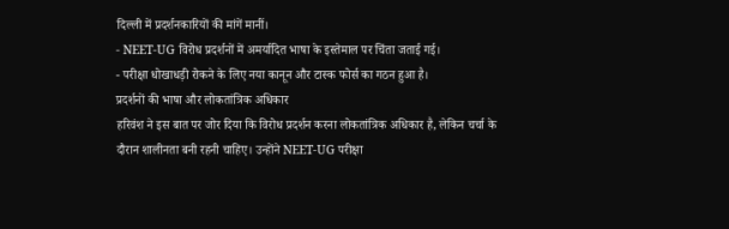दिल्ली में प्रदर्शनकारियों की मांगें मानीं।
- NEET-UG विरोध प्रदर्शनों में अमर्यादित भाषा के इस्तेमाल पर चिंता जताई गई।
- परीक्षा धोखाधड़ी रोकने के लिए नया कानून और टास्क फोर्स का गठन हुआ है।
प्रदर्शनों की भाषा और लोकतांत्रिक अधिकार
हरिवंश ने इस बात पर जोर दिया कि विरोध प्रदर्शन करना लोकतांत्रिक अधिकार है, लेकिन चर्चा के दौरान शालीनता बनी रहनी चाहिए। उन्होंने NEET-UG परीक्षा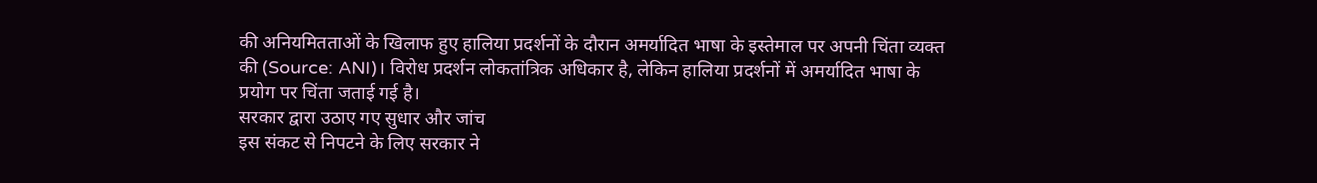की अनियमितताओं के खिलाफ हुए हालिया प्रदर्शनों के दौरान अमर्यादित भाषा के इस्तेमाल पर अपनी चिंता व्यक्त की (Source: ANI)। विरोध प्रदर्शन लोकतांत्रिक अधिकार है, लेकिन हालिया प्रदर्शनों में अमर्यादित भाषा के प्रयोग पर चिंता जताई गई है।
सरकार द्वारा उठाए गए सुधार और जांच
इस संकट से निपटने के लिए सरकार ने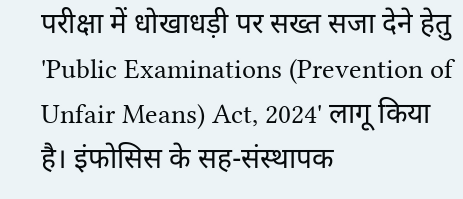परीक्षा में धोखाधड़ी पर सख्त सजा देने हेतु 'Public Examinations (Prevention of Unfair Means) Act, 2024' लागू किया है। इंफोसिस के सह-संस्थापक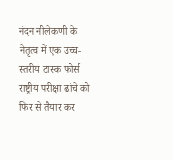नंदन नीलेकणी के नेतृत्व में एक उच्च-स्तरीय टास्क फोर्स राष्ट्रीय परीक्षा ढांचे को फिर से तैयार कर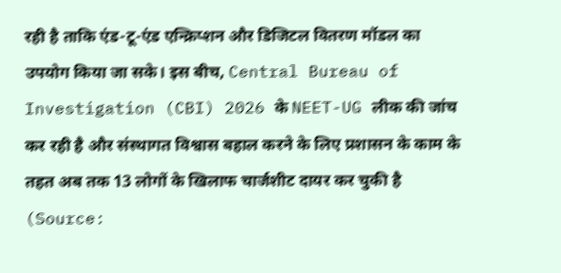रही है ताकि एंड-टू-एंड एन्क्रिप्शन और डिजिटल वितरण मॉडल का उपयोग किया जा सके। इस बीच, Central Bureau of Investigation (CBI) 2026 के NEET-UG लीक की जांच कर रही है और संस्थागत विश्वास बहाल करने के लिए प्रशासन के काम के तहत अब तक 13 लोगों के खिलाफ चार्जशीट दायर कर चुकी है (Source: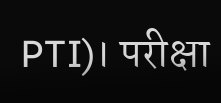PTI)। परीक्षा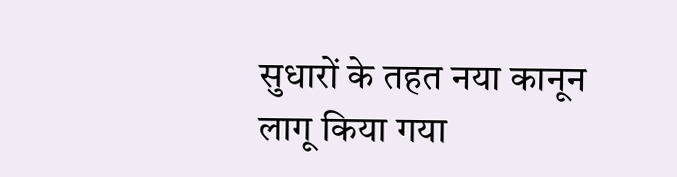सुधारों के तहत नया कानून लागू किया गया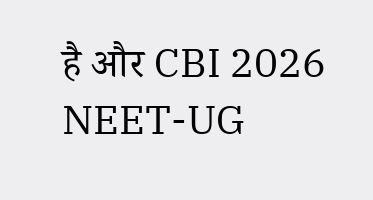है और CBI 2026 NEET-UG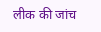लीक की जांच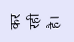कर रही है।